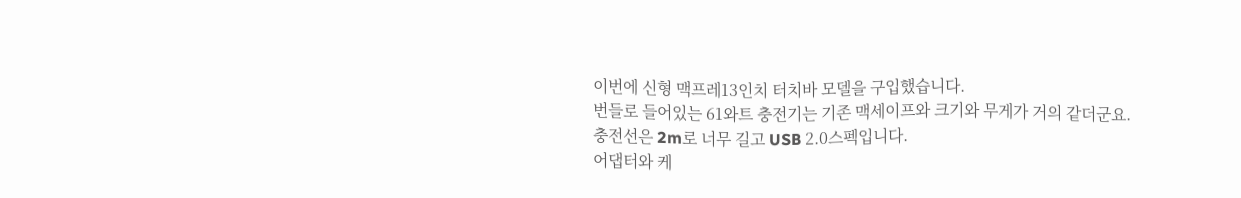이번에 신형 맥프레13인치 터치바 모델을 구입했습니다.
번들로 들어있는 61와트 충전기는 기존 맥세이프와 크기와 무게가 거의 같더군요.
충전선은 2m로 너무 길고 USB 2.0스펙입니다.
어댑터와 케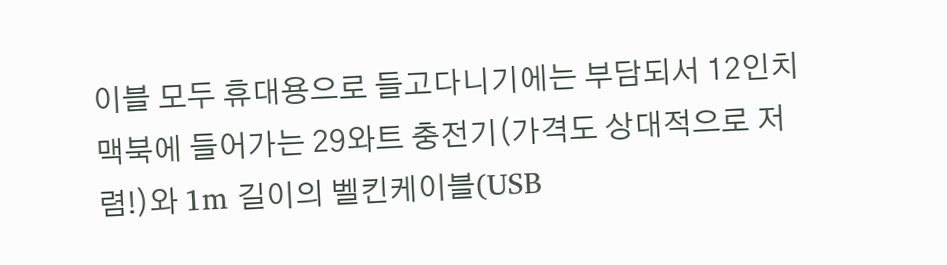이블 모두 휴대용으로 들고다니기에는 부담되서 12인치 맥북에 들어가는 29와트 충전기(가격도 상대적으로 저렴!)와 1m 길이의 벨킨케이블(USB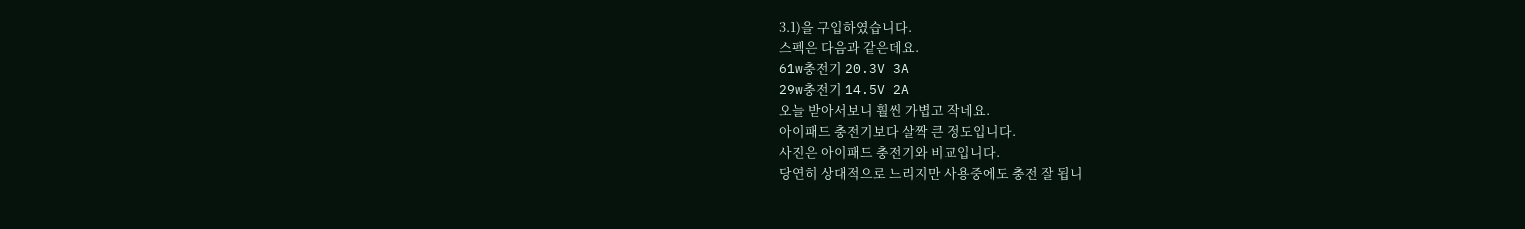3.1)을 구입하였습니다.
스펙은 다음과 같은데요.
61w충전기 20.3V 3A
29w충전기 14.5V 2A
오늘 받아서보니 훨씬 가볍고 작네요.
아이패드 충전기보다 살짝 큰 정도입니다.
사진은 아이패드 충전기와 비교입니다.
당연히 상대적으로 느리지만 사용중에도 충전 잘 됩니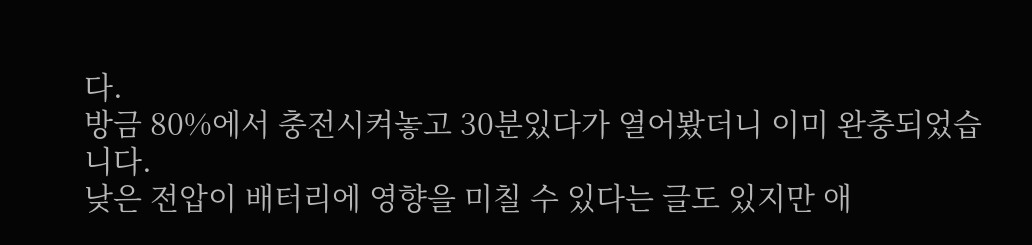다.
방금 80%에서 충전시켜놓고 30분있다가 열어봤더니 이미 완충되었습니다.
낮은 전압이 배터리에 영향을 미칠 수 있다는 글도 있지만 애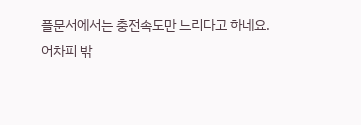플문서에서는 충전속도만 느리다고 하네요.
어차피 밖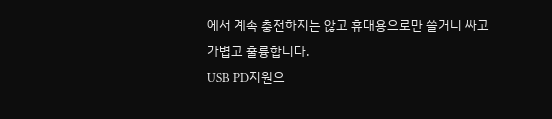에서 계속 충전하지는 않고 휴대용으로만 쓸거니 싸고 가볍고 훌륭합니다.
USB PD지원으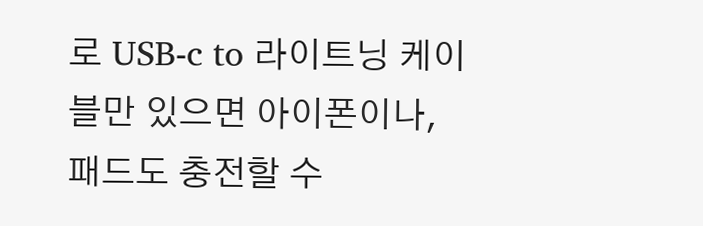로 USB-c to 라이트닝 케이블만 있으면 아이폰이나, 패드도 충전할 수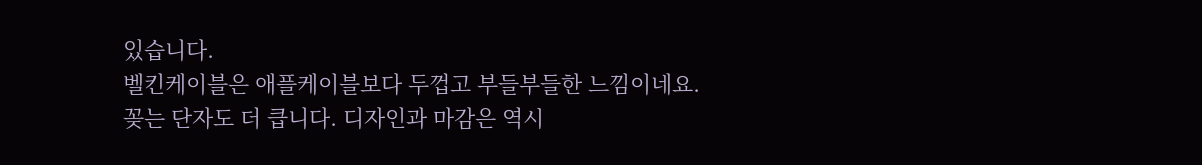있습니다.
벨킨케이블은 애플케이블보다 두껍고 부들부들한 느낌이네요.
꽂는 단자도 더 큽니다. 디자인과 마감은 역시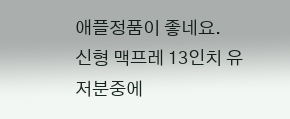애플정품이 좋네요.
신형 맥프레 13인치 유저분중에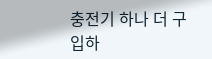충전기 하나 더 구입하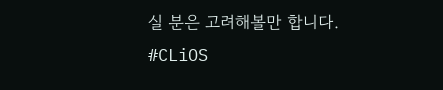실 분은 고려해볼만 합니다.
#CLiOS